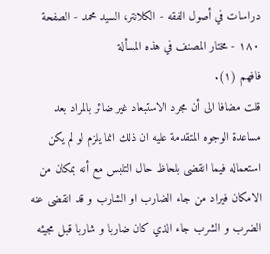دراسات في أصول الفقه - الكلانتر، السيد محمد - الصفحة ١٨٠ - مختار المصنف في هذه المسألة
فافهم (١).
قلت مضافا الى أن مجرد الاستبعاد غير ضائر بالمراد بعد مساعدة الوجوه المتقدمة عليه ان ذلك انما يلزم لو لم يكن استعماله فيما انقضى بلحاظ حال التلبس مع أنه بمكان من الامكان فيراد من جاء الضارب او الشارب و قد انقضى عنه الضرب و الشرب جاء الذي كان ضاربا و شاربا قبل مجيئه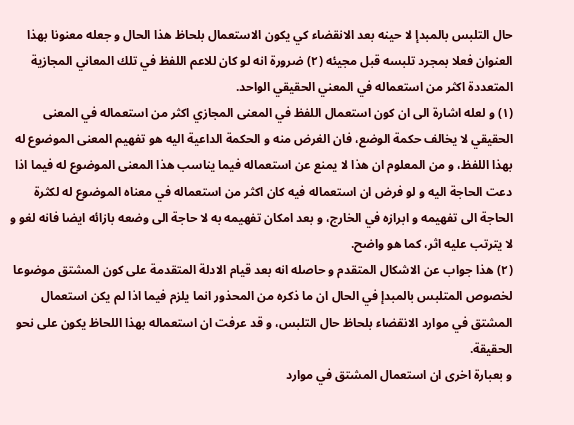حال التلبس بالمبدإ لا حينه بعد الانقضاء كي يكون الاستعمال بلحاظ هذا الحال و جعله معنونا بهذا العنوان فعلا بمجرد تلبسه قبل مجيئه (٢) ضرورة انه لو كان للاعم اللفظ في تلك المعاني المجازية المتعددة اكثر من استعماله في المعني الحقيقي الواحد.
(١) و لعله اشارة الى ان كون استعمال اللفظ في المعنى المجازي اكثر من استعماله في المعنى الحقيقي لا يخالف حكمة الوضع، فان الغرض منه و الحكمة الداعية اليه هو تفهيم المعنى الموضوع له بهذا اللفظ، و من المعلوم ان هذا لا يمنع عن استعماله فيما يناسب هذا المعنى الموضوع له فيما اذا دعت الحاجة اليه و لو فرض ان استعماله فيه كان اكثر من استعماله في معناه الموضوع له لكثرة الحاجة الى تفهيمه و ابرازه في الخارج، و بعد امكان تفهيمه به لا حاجة الى وضعه بازائه ايضا فانه لغو و لا يترتب عليه اثر، كما هو واضح.
(٢) هذا جواب عن الاشكال المتقدم و حاصله انه بعد قيام الادلة المتقدمة على كون المشتق موضوعا لخصوص المتلبس بالمبدإ في الحال ان ما ذكره من المحذور انما يلزم فيما اذا لم يكن استعمال المشتق في موارد الانقضاء بلحاظ حال التلبس، و قد عرفت ان استعماله بهذا اللحاظ يكون على نحو الحقيقة.
و بعبارة اخرى ان استعمال المشتق في موارد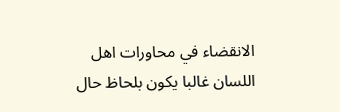الانقضاء في محاورات اهل اللسان غالبا يكون بلحاظ حال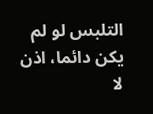التلبس لو لم يكن دائما، اذن لا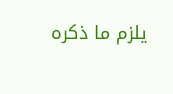يلزم ما ذكره